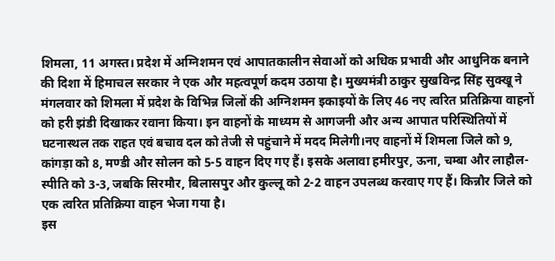शिमला, 11 अगस्त। प्रदेश में अग्निशमन एवं आपातकालीन सेवाओं को अधिक प्रभावी और आधुनिक बनाने की दिशा में हिमाचल सरकार ने एक और महत्वपूर्ण कदम उठाया है। मुख्यमंत्री ठाकुर सुखविन्द्र सिंह सुक्खू ने मंगलवार को शिमला में प्रदेश के विभिन्न जिलों की अग्निशमन इकाइयों के लिए 46 नए त्वरित प्रतिक्रिया वाहनों को हरी झंडी दिखाकर रवाना किया। इन वाहनों के माध्यम से आगजनी और अन्य आपात परिस्थितियों में घटनास्थल तक राहत एवं बचाव दल को तेजी से पहुंचाने में मदद मिलेगी।नए वाहनों में शिमला जिले को 9, कांगड़ा को 8, मण्डी और सोलन को 5-5 वाहन दिए गए हैं। इसके अलावा हमीरपुर, ऊना, चम्बा और लाहौल-स्पीति को 3-3, जबकि सिरमौर, बिलासपुर और कुल्लू को 2-2 वाहन उपलब्ध करवाए गए हैं। किन्नौर जिले को एक त्वरित प्रतिक्रिया वाहन भेजा गया है।
इस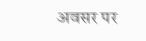अवसर पर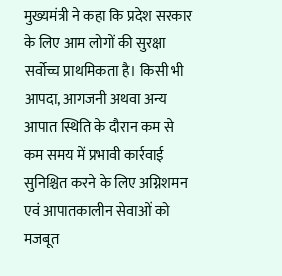मुख्यमंत्री ने कहा कि प्रदेश सरकार के लिए आम लोगों की सुरक्षा सर्वोच्च प्राथमिकता है। किसी भी आपदा, आगजनी अथवा अन्य आपात स्थिति के दौरान कम से कम समय में प्रभावी कार्रवाई सुनिश्चित करने के लिए अग्निशमन एवं आपातकालीन सेवाओं को मजबूत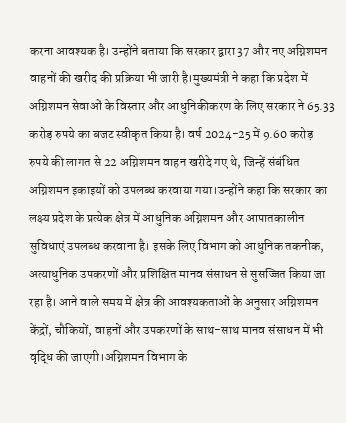करना आवश्यक है। उन्होंने बताया कि सरकार द्वारा 37 और नए अग्निशमन वाहनों की खरीद की प्रक्रिया भी जारी है।मुख्यमंत्री ने कहा कि प्रदेश में अग्निशमन सेवाओं के विस्तार और आधुनिकीकरण के लिए सरकार ने 65.33 करोड़ रुपये का बजट स्वीकृत किया है। वर्ष 2024-25 में 9.60 करोड़ रुपये की लागत से 22 अग्निशमन वाहन खरीदे गए थे, जिन्हें संबंधित अग्निशमन इकाइयों को उपलब्ध करवाया गया।उन्होंने कहा कि सरकार का लक्ष्य प्रदेश के प्रत्येक क्षेत्र में आधुनिक अग्निशमन और आपातकालीन सुविधाएं उपलब्ध करवाना है। इसके लिए विभाग को आधुनिक तकनीक, अत्याधुनिक उपकरणों और प्रशिक्षित मानव संसाधन से सुसज्जित किया जा रहा है। आने वाले समय में क्षेत्र की आवश्यकताओं के अनुसार अग्निशमन केंद्रों, चौकियों, वाहनों और उपकरणों के साथ-साथ मानव संसाधन में भी वृद्धि की जाएगी।अग्निशमन विभाग के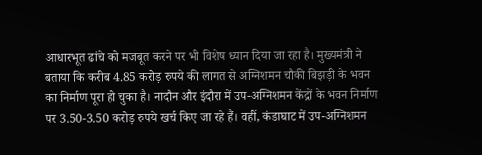आधारभूत ढांचे को मजबूत करने पर भी विशेष ध्यान दिया जा रहा है। मुख्यमंत्री ने बताया कि करीब 4.85 करोड़ रुपये की लागत से अग्निशमन चौकी बिझड़ी के भवन का निर्माण पूरा हो चुका है। नादौन और इंदौरा में उप-अग्निशमन केंद्रों के भवन निर्माण पर 3.50-3.50 करोड़ रुपये खर्च किए जा रहे हैं। वहीं, कंडाघाट में उप-अग्निशमन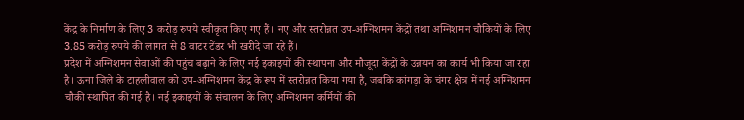केंद्र के निर्माण के लिए 3 करोड़ रुपये स्वीकृत किए गए हैं। नए और स्तरोन्नत उप-अग्निशमन केंद्रों तथा अग्निशमन चौकियों के लिए 3.85 करोड़ रुपये की लागत से 8 वाटर टेंडर भी खरीदे जा रहे हैं।
प्रदेश में अग्निशमन सेवाओं की पहुंच बढ़ाने के लिए नई इकाइयों की स्थापना और मौजूदा केंद्रों के उन्नयन का कार्य भी किया जा रहा है। ऊना जिले के टाहलीवाल को उप-अग्निशमन केंद्र के रूप में स्तरोन्नत किया गया है, जबकि कांगड़ा के चंगर क्षेत्र में नई अग्निशमन चौकी स्थापित की गई है। नई इकाइयों के संचालन के लिए अग्निशमन कर्मियों की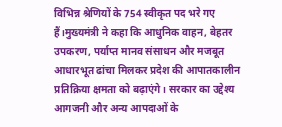विभिन्न श्रेणियों के 754 स्वीकृत पद भरे गए हैं।मुख्यमंत्री ने कहा कि आधुनिक वाहन, बेहतर उपकरण, पर्याप्त मानव संसाधन और मजबूत आधारभूत ढांचा मिलकर प्रदेश की आपातकालीन प्रतिक्रिया क्षमता को बढ़ाएंगे। सरकार का उद्देश्य आगजनी और अन्य आपदाओं के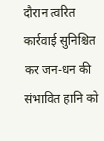दौरान त्वरित कार्रवाई सुनिश्चित कर जन-धन की संभावित हानि को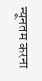न्यूनतम करना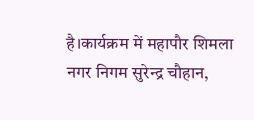है।कार्यक्रम में महापौर शिमला नगर निगम सुरेन्द्र चौहान,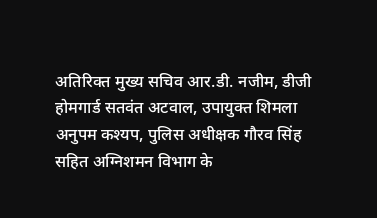अतिरिक्त मुख्य सचिव आर.डी. नजीम, डीजी होमगार्ड सतवंत अटवाल, उपायुक्त शिमला अनुपम कश्यप, पुलिस अधीक्षक गौरव सिंह सहित अग्निशमन विभाग के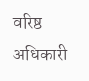वरिष्ठ अधिकारी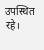उपस्थित रहे।